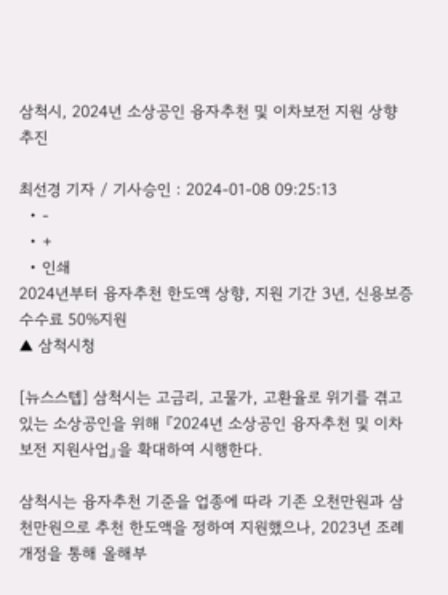삼척시, 2024년 소상공인 융자추천 및 이차보전 지원 상향 추진

최선경 기자 / 기사승인 : 2024-01-08 09:25:13
  • -
  • +
  • 인쇄
2024년부터 융자추천 한도액 상향, 지원 기간 3년, 신용보증수수료 50%지원
▲ 삼척시청

[뉴스스텝] 삼척시는 고금리, 고물가, 고환율로 위기를 겪고 있는 소상공인을 위해 『2024년 소상공인 융자추천 및 이차보전 지원사업』을 확대하여 시행한다.

삼척시는 융자추천 기준을 업종에 따라 기존 오천만원과 삼천만원으로 추천 한도액을 정하여 지원했으나, 2023년 조례 개정을 통해 올해부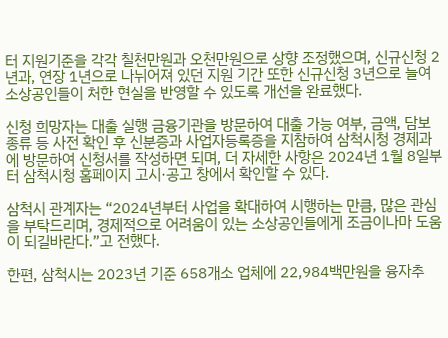터 지원기준을 각각 칠천만원과 오천만원으로 상향 조정했으며, 신규신청 2년과, 연장 1년으로 나뉘어져 있던 지원 기간 또한 신규신청 3년으로 늘여 소상공인들이 처한 현실을 반영할 수 있도록 개선을 완료했다.

신청 희망자는 대출 실행 금융기관을 방문하여 대출 가능 여부, 금액, 담보 종류 등 사전 확인 후 신분증과 사업자등록증을 지참하여 삼척시청 경제과에 방문하여 신청서를 작성하면 되며, 더 자세한 사항은 2024년 1월 8일부터 삼척시청 홈페이지 고시·공고 창에서 확인할 수 있다.

삼척시 관계자는 “2024년부터 사업을 확대하여 시행하는 만큼, 많은 관심을 부탁드리며, 경제적으로 어려움이 있는 소상공인들에게 조금이나마 도움이 되길바란다.”고 전했다.

한편, 삼척시는 2023년 기준 658개소 업체에 22,984백만원을 융자추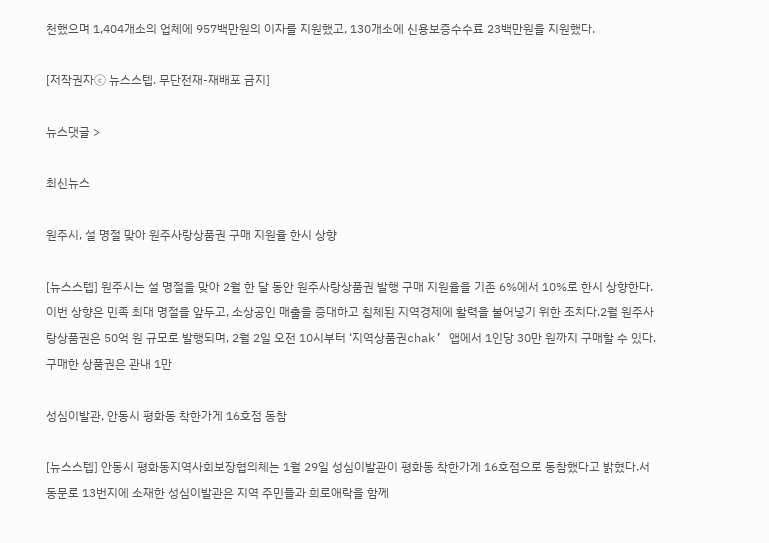천했으며 1,404개소의 업체에 957백만원의 이자를 지원했고, 130개소에 신용보증수수료 23백만원을 지원했다.

[저작권자ⓒ 뉴스스텝. 무단전재-재배포 금지]

뉴스댓글 >

최신뉴스

원주시, 설 명절 맞아 원주사랑상품권 구매 지원율 한시 상향

[뉴스스텝] 원주시는 설 명절을 맞아 2월 한 달 동안 원주사랑상품권 발행 구매 지원율을 기존 6%에서 10%로 한시 상향한다.이번 상향은 민족 최대 명절을 앞두고, 소상공인 매출을 증대하고 침체된 지역경제에 활력을 불어넣기 위한 조치다.2월 원주사랑상품권은 50억 원 규모로 발행되며, 2월 2일 오전 10시부터 ‘지역상품권chak’ 앱에서 1인당 30만 원까지 구매할 수 있다. 구매한 상품권은 관내 1만

성심이발관, 안동시 평화동 착한가게 16호점 동참

[뉴스스텝] 안동시 평화동지역사회보장협의체는 1월 29일 성심이발관이 평화동 착한가게 16호점으로 동참했다고 밝혔다.서동문로 13번지에 소재한 성심이발관은 지역 주민들과 희로애락을 함께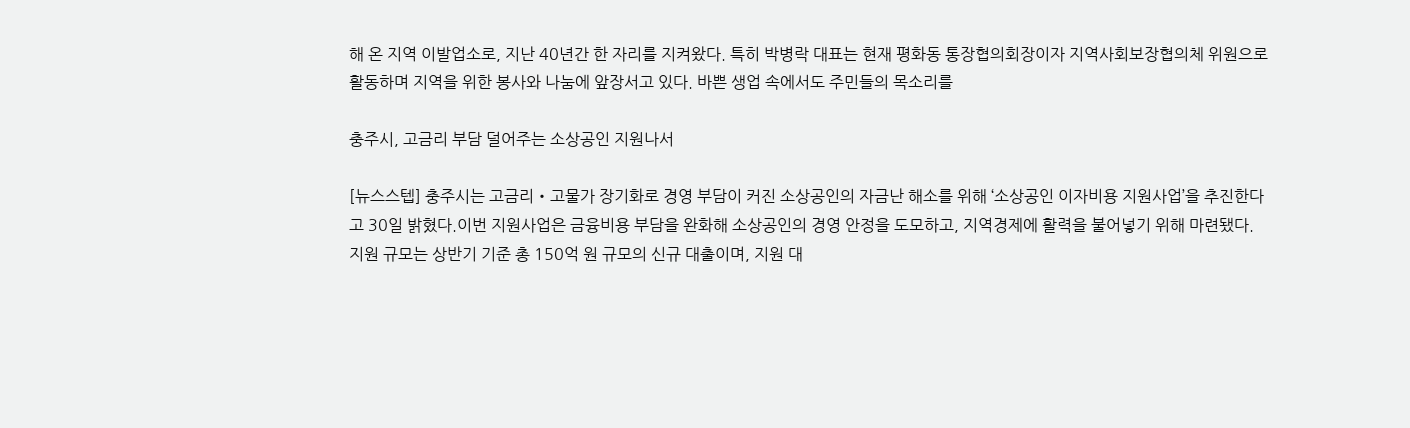해 온 지역 이발업소로, 지난 40년간 한 자리를 지켜왔다. 특히 박병락 대표는 현재 평화동 통장협의회장이자 지역사회보장협의체 위원으로 활동하며 지역을 위한 봉사와 나눔에 앞장서고 있다. 바쁜 생업 속에서도 주민들의 목소리를

충주시, 고금리 부담 덜어주는 소상공인 지원나서

[뉴스스텝] 충주시는 고금리‧고물가 장기화로 경영 부담이 커진 소상공인의 자금난 해소를 위해 ‘소상공인 이자비용 지원사업’을 추진한다고 30일 밝혔다.이번 지원사업은 금융비용 부담을 완화해 소상공인의 경영 안정을 도모하고, 지역경제에 활력을 불어넣기 위해 마련됐다.지원 규모는 상반기 기준 총 150억 원 규모의 신규 대출이며, 지원 대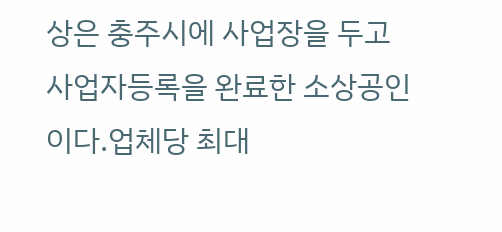상은 충주시에 사업장을 두고 사업자등록을 완료한 소상공인이다.업체당 최대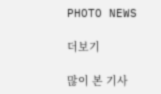PHOTO NEWS

더보기

많이 본 기사